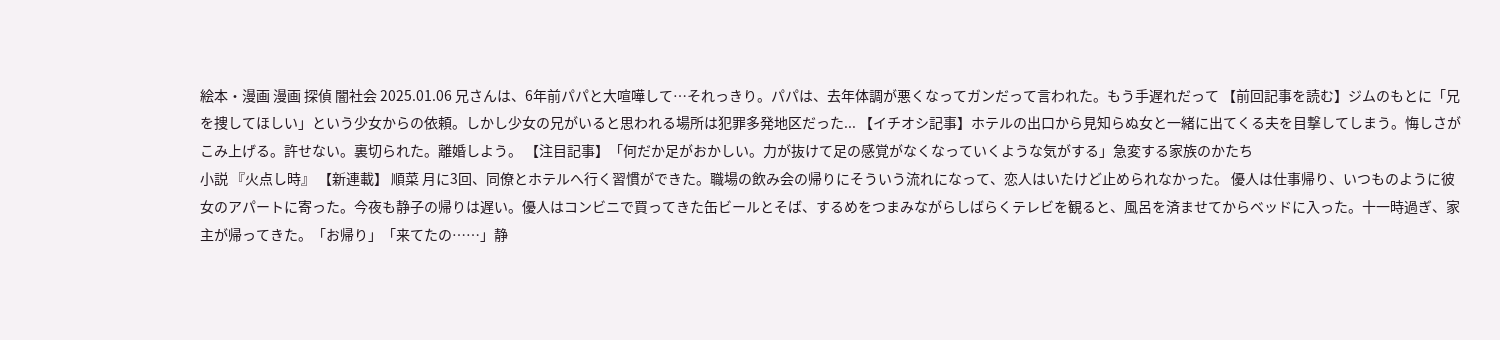絵本・漫画 漫画 探偵 闇社会 2025.01.06 兄さんは、6年前パパと大喧嘩して…それっきり。パパは、去年体調が悪くなってガンだって言われた。もう手遅れだって 【前回記事を読む】ジムのもとに「兄を捜してほしい」という少女からの依頼。しかし少女の兄がいると思われる場所は犯罪多発地区だった... 【イチオシ記事】ホテルの出口から見知らぬ女と一緒に出てくる夫を目撃してしまう。悔しさがこみ上げる。許せない。裏切られた。離婚しよう。 【注目記事】「何だか足がおかしい。力が抜けて足の感覚がなくなっていくような気がする」急変する家族のかたち
小説 『火点し時』 【新連載】 順菜 月に3回、同僚とホテルへ行く習慣ができた。職場の飲み会の帰りにそういう流れになって、恋人はいたけど止められなかった。 優人は仕事帰り、いつものように彼女のアパートに寄った。今夜も静子の帰りは遅い。優人はコンビニで買ってきた缶ビールとそば、するめをつまみながらしばらくテレビを観ると、風呂を済ませてからベッドに入った。十一時過ぎ、家主が帰ってきた。「お帰り」「来てたの……」静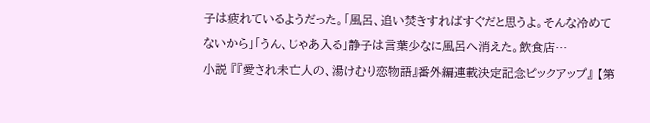子は疲れているようだった。「風呂、追い焚きすればすぐだと思うよ。そんな冷めてないから」「うん、じゃあ入る」静子は言葉少なに風呂へ消えた。飲食店…
小説 『『愛され未亡人の、湯けむり恋物語』番外編連載決定記念ピックアップ』 【第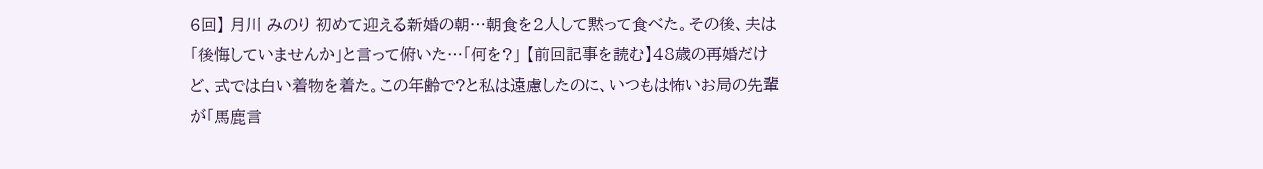6回】 月川 みのり 初めて迎える新婚の朝…朝食を2人して黙って食べた。その後、夫は「後悔していませんか」と言って俯いた…「何を?」 【前回記事を読む】48歳の再婚だけど、式では白い着物を着た。この年齢で?と私は遠慮したのに、いつもは怖いお局の先輩が「馬鹿言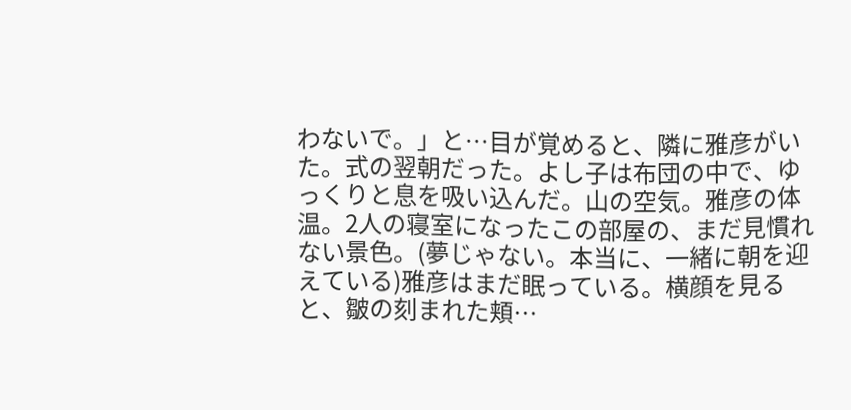わないで。」と…目が覚めると、隣に雅彦がいた。式の翌朝だった。よし子は布団の中で、ゆっくりと息を吸い込んだ。山の空気。雅彦の体温。2人の寝室になったこの部屋の、まだ見慣れない景色。(夢じゃない。本当に、一緒に朝を迎えている)雅彦はまだ眠っている。横顔を見ると、皺の刻まれた頬…